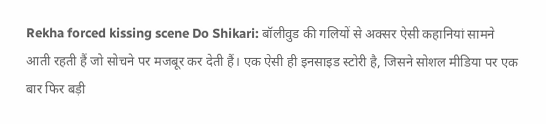Rekha forced kissing scene Do Shikari: बॉलीवुड की गलियों से अक्सर ऐसी कहानियां सामने आती रहती हैं जो सोचने पर मजबूर कर देती हैं। एक ऐसी ही इनसाइड स्टोरी है, जिसने सोशल मीडिया पर एक बार फिर बड़ी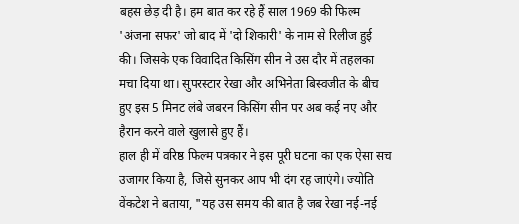बहस छेड़ दी है। हम बात कर रहे हैं साल 1969 की फिल्म 'अंजना सफर' जो बाद में 'दो शिकारी' के नाम से रिलीज हुई की। जिसके एक विवादित किसिंग सीन ने उस दौर में तहलका मचा दिया था। सुपरस्टार रेखा और अभिनेता बिस्वजीत के बीच हुए इस 5 मिनट लंबे जबरन किसिंग सीन पर अब कई नए और हैरान करने वाले खुलासे हुए हैं।
हाल ही में वरिष्ठ फिल्म पत्रकार ने इस पूरी घटना का एक ऐसा सच उजागर किया है, जिसे सुनकर आप भी दंग रह जाएंगे। ज्योति वेंकटेश ने बताया, "यह उस समय की बात है जब रेखा नई-नई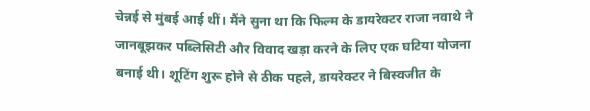चेन्नई से मुंबई आई थीं। मैंने सुना था कि फिल्म के डायरेक्टर राजा नवाथे ने जानबूझकर पब्लिसिटी और विवाद खड़ा करने के लिए एक घटिया योजना बनाई थी। शूटिंग शुरू होने से ठीक पहले, डायरेक्टर ने बिस्वजीत के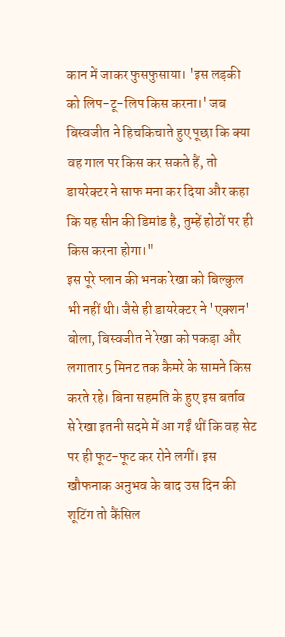कान में जाकर फुसफुसाया। 'इस लड़की को लिप-टू-लिप किस करना।' जब बिस्वजीत ने हिचकिचाते हुए पूछा कि क्या वह गाल पर किस कर सकते हैं, तो डायरेक्टर ने साफ मना कर दिया और कहा कि यह सीन की डिमांड है, तुम्हें होठों पर ही किस करना होगा।"
इस पूरे प्लान की भनक रेखा को बिल्कुल भी नहीं थी। जैसे ही डायरेक्टर ने 'एक्शन' बोला, बिस्वजीत ने रेखा को पकड़ा और लगातार 5 मिनट तक कैमरे के सामने किस करते रहे। बिना सहमति के हुए इस बर्ताव से रेखा इतनी सदमे में आ गईं थीं कि वह सेट पर ही फूट-फूट कर रोने लगीं। इस खौफनाक अनुभव के बाद उस दिन की शूटिंग तो कैंसिल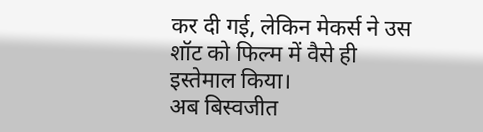कर दी गई, लेकिन मेकर्स ने उस शॉट को फिल्म में वैसे ही इस्तेमाल किया।
अब बिस्वजीत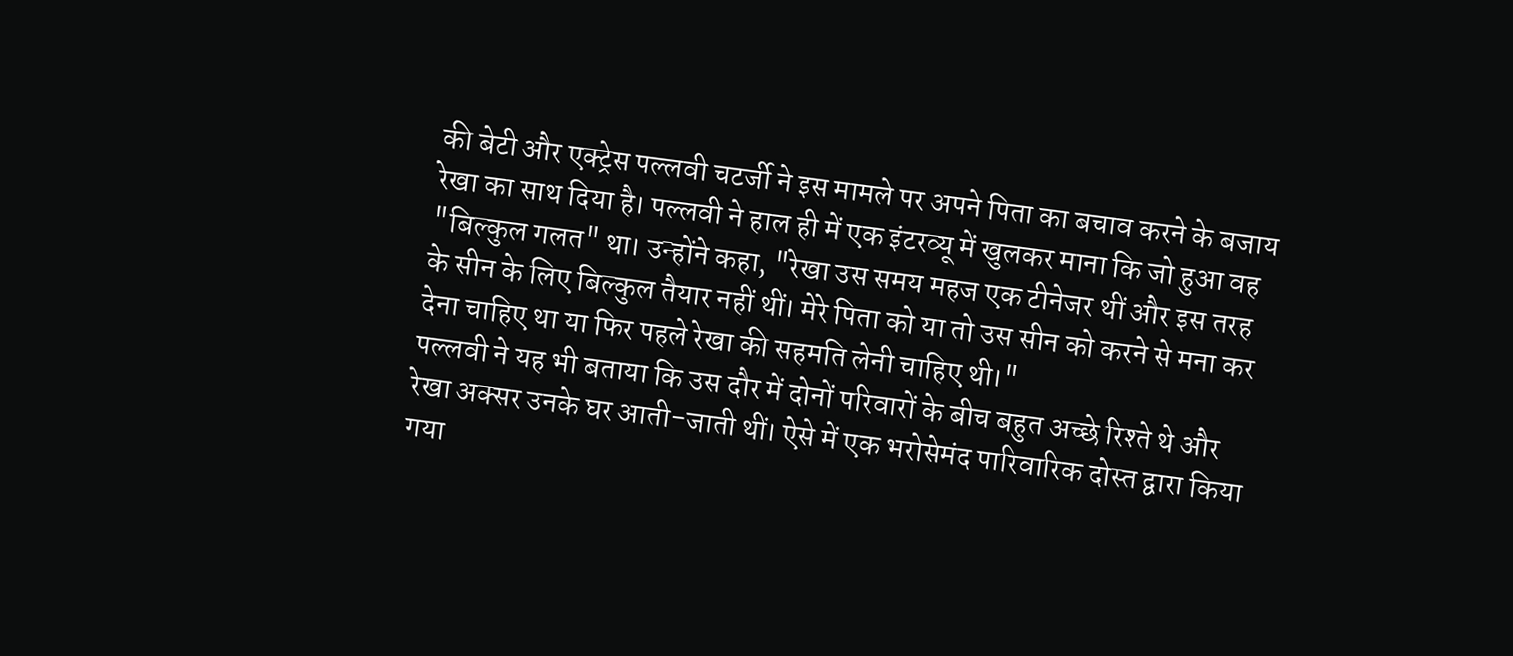की बेटी और एक्ट्रेस पल्लवी चटर्जी ने इस मामले पर अपने पिता का बचाव करने के बजाय रेखा का साथ दिया है। पल्लवी ने हाल ही में एक इंटरव्यू में खुलकर माना कि जो हुआ वह "बिल्कुल गलत" था। उन्होंने कहा, "रेखा उस समय महज एक टीनेजर थीं और इस तरह के सीन के लिए बिल्कुल तैयार नहीं थीं। मेरे पिता को या तो उस सीन को करने से मना कर देना चाहिए था या फिर पहले रेखा की सहमति लेनी चाहिए थी।"
पल्लवी ने यह भी बताया कि उस दौर में दोनों परिवारों के बीच बहुत अच्छे रिश्ते थे और रेखा अक्सर उनके घर आती-जाती थीं। ऐसे में एक भरोसेमंद पारिवारिक दोस्त द्वारा किया गया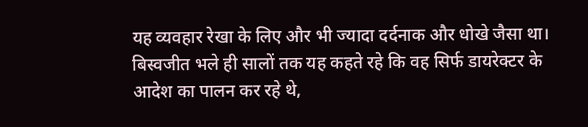यह व्यवहार रेखा के लिए और भी ज्यादा दर्दनाक और धोखे जैसा था। बिस्वजीत भले ही सालों तक यह कहते रहे कि वह सिर्फ डायरेक्टर के आदेश का पालन कर रहे थे,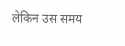लेकिन उस समय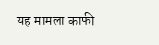यह मामला काफी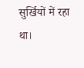सुर्खियों में रहा था।